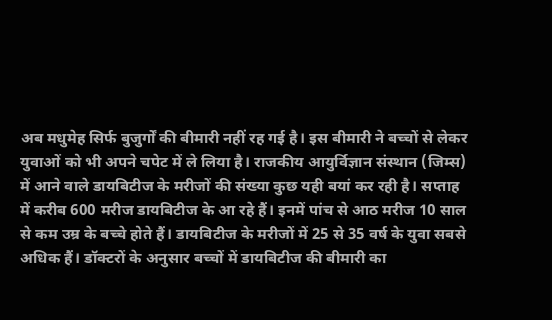अब मधुमेह सिर्फ बुजुर्गों की बीमारी नहीं रह गई है। इस बीमारी ने बच्चों से लेकर युवाओं को भी अपने चपेट में ले लिया है। राजकीय आयुर्विज्ञान संस्थान (जिम्स) में आने वाले डायबिटीज के मरीजों की संख्या कुछ यही बयां कर रही है। सप्ताह में करीब 600 मरीज डायबिटीज के आ रहे हैं। इनमें पांच से आठ मरीज 10 साल से कम उम्र के बच्चे होते हैं। डायबिटीज के मरीजों में 25 से 35 वर्ष के युवा सबसे अधिक हैं। डॉक्टरों के अनुसार बच्चों में डायबिटीज की बीमारी का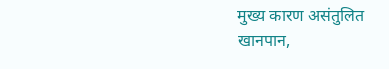मुख्य कारण असंतुलित खानपान,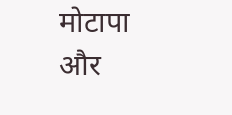मोटापा और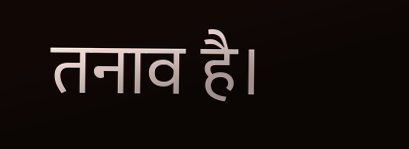तनाव है।